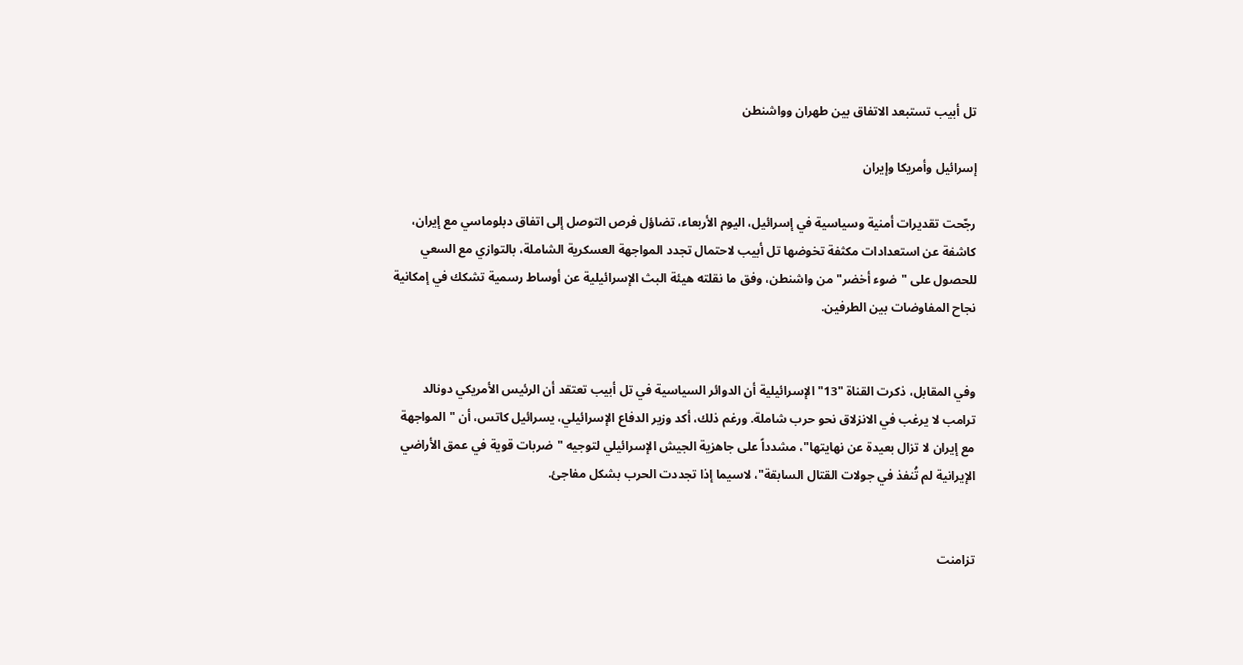تل أبيب تستبعد الاتفاق بين طهران وواشنطن

إسرائيل وأمريكا وإيران

رجّحت تقديرات أمنية وسياسية في إسرائيل، اليوم الأربعاء، تضاؤل فرص التوصل إلى اتفاق دبلوماسي مع إيران، كاشفة عن استعدادات مكثفة تخوضها تل أبيب لاحتمال تجدد المواجهة العسكرية الشاملة، بالتوازي مع السعي للحصول على "ضوء أخضر" من واشنطن، وفق ما نقلته هيئة البث الإسرائيلية عن أوساط رسمية تشكك في إمكانية نجاح المفاوضات بين الطرفين.


وفي المقابل، ذكرت القناة "13" الإسرائيلية أن الدوائر السياسية في تل أبيب تعتقد أن الرئيس الأمريكي دونالد ترامب لا يرغب في الانزلاق نحو حرب شاملة. ورغم ذلك، أكد وزير الدفاع الإسرائيلي، يسرائيل كاتس، أن "المواجهة مع إيران لا تزال بعيدة عن نهايتها"، مشدداً على جاهزية الجيش الإسرائيلي لتوجيه "ضربات قوية في عمق الأراضي الإيرانية لم تُنفذ في جولات القتال السابقة"، لاسيما إذا تجددت الحرب بشكل مفاجئ.


تزامنت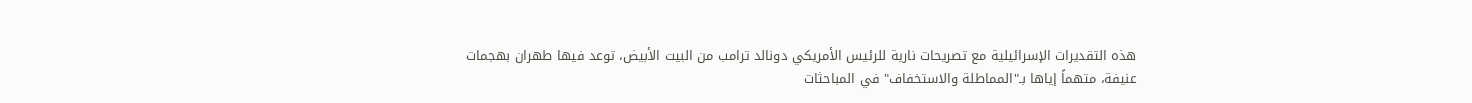هذه التقديرات الإسرائيلية مع تصريحات نارية للرئيس الأمريكي دونالد ترامب من البيت الأبيض، توعد فيها طهران بهجمات عنيفة، متهماً إياها بـ"المماطلة والاستخفاف" في المباحثات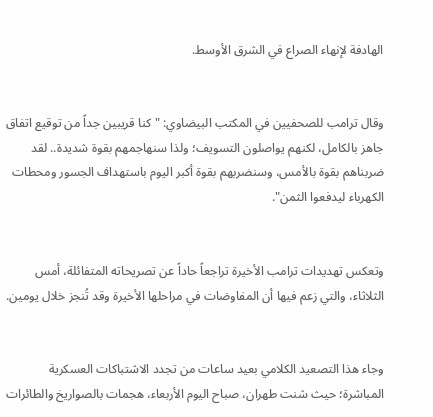الهادفة لإنهاء الصراع في الشرق الأوسط.


وقال ترامب للصحفيين في المكتب البيضاوي: "كنا قريبين جداً من توقيع اتفاق جاهز بالكامل، لكنهم يواصلون التسويف؛ ولذا سنهاجمهم بقوة شديدة.. لقد ضربناهم بقوة بالأمس، وسنضربهم بقوة أكبر اليوم باستهداف الجسور ومحطات الكهرباء ليدفعوا الثمن".


وتعكس تهديدات ترامب الأخيرة تراجعاً حاداً عن تصريحاته المتفائلة، أمس الثلاثاء، والتي زعم فيها أن المفاوضات في مراحلها الأخيرة وقد تُنجز خلال يومين.


وجاء هذا التصعيد الكلامي بعيد ساعات من تجدد الاشتباكات العسكرية المباشرة؛ حيث شنت طهران، صباح اليوم الأربعاء، هجمات بالصواريخ والطائرات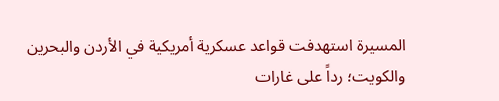المسيرة استهدفت قواعد عسكرية أمريكية في الأردن والبحرين والكويت؛ رداً على غارات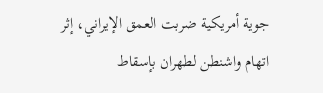جوية أمريكية ضربت العمق الإيراني، إثر اتهام واشنطن لطهران بإسقاط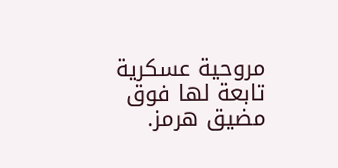مروحية عسكرية تابعة لها فوق مضيق هرمز.